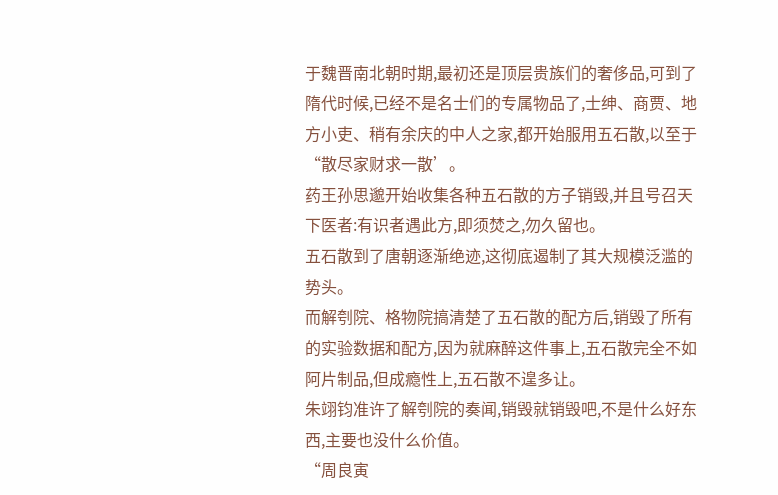于魏晋南北朝时期,最初还是顶层贵族们的奢侈品,可到了隋代时候,已经不是名士们的专属物品了,士绅、商贾、地方小吏、稍有余庆的中人之家,都开始服用五石散,以至于“散尽家财求一散’。
药王孙思邈开始收集各种五石散的方子销毁,并且号召天下医者:有识者遇此方,即须焚之,勿久留也。
五石散到了唐朝逐渐绝迹,这彻底遏制了其大规模泛滥的势头。
而解刳院、格物院搞清楚了五石散的配方后,销毁了所有的实验数据和配方,因为就麻醉这件事上,五石散完全不如阿片制品,但成瘾性上,五石散不遑多让。
朱翊钧准许了解刳院的奏闻,销毁就销毁吧,不是什么好东西,主要也没什么价值。
“周良寅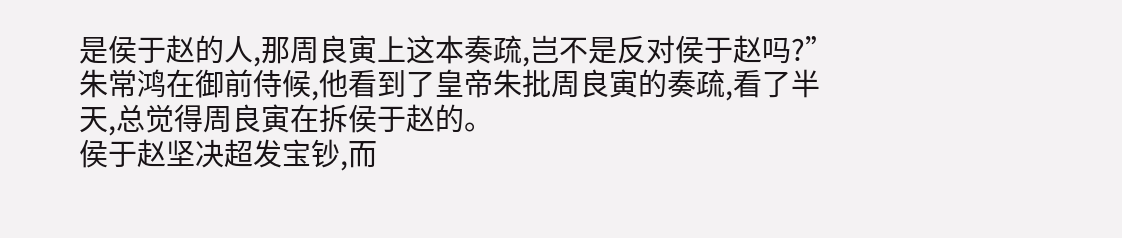是侯于赵的人,那周良寅上这本奏疏,岂不是反对侯于赵吗?”朱常鸿在御前侍候,他看到了皇帝朱批周良寅的奏疏,看了半天,总觉得周良寅在拆侯于赵的。
侯于赵坚决超发宝钞,而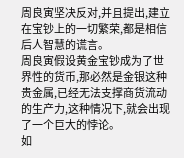周良寅坚决反对,并且提出,建立在宝钞上的一切繁荣,都是相信后人智慧的谎言。
周良寅假设黄金宝钞成为了世界性的货币,那必然是金银这种贵金属,已经无法支撑商货流动的生产力,这种情况下,就会出现了一个巨大的悖论。
如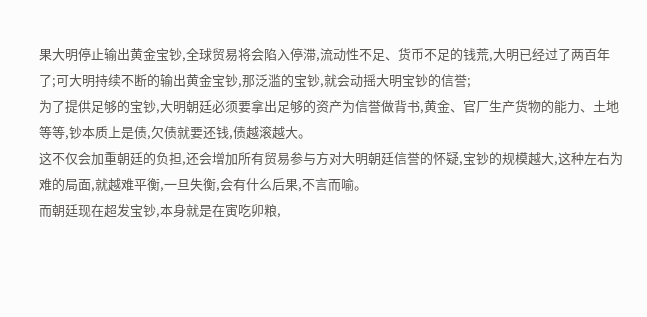果大明停止输出黄金宝钞,全球贸易将会陷入停滞,流动性不足、货币不足的钱荒,大明已经过了两百年了;可大明持续不断的输出黄金宝钞,那泛滥的宝钞,就会动摇大明宝钞的信誉;
为了提供足够的宝钞,大明朝廷必须要拿出足够的资产为信誉做背书,黄金、官厂生产货物的能力、土地等等,钞本质上是债,欠债就要还钱,债越滚越大。
这不仅会加重朝廷的负担,还会增加所有贸易参与方对大明朝廷信誉的怀疑,宝钞的规模越大,这种左右为难的局面,就越难平衡,一旦失衡,会有什么后果,不言而喻。
而朝廷现在超发宝钞,本身就是在寅吃卯粮,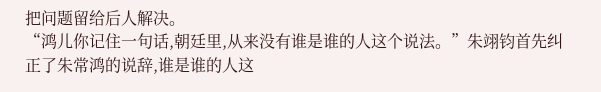把问题留给后人解决。
“鸿儿你记住一句话,朝廷里,从来没有谁是谁的人这个说法。”朱翊钧首先纠正了朱常鸿的说辞,谁是谁的人这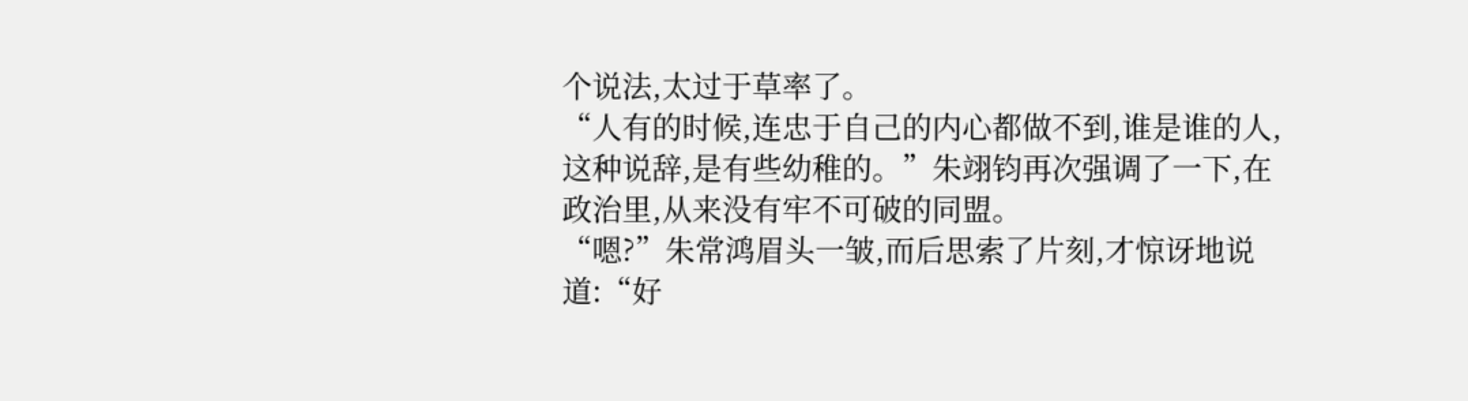个说法,太过于草率了。
“人有的时候,连忠于自己的内心都做不到,谁是谁的人,这种说辞,是有些幼稚的。”朱翊钧再次强调了一下,在政治里,从来没有牢不可破的同盟。
“嗯?”朱常鸿眉头一皱,而后思索了片刻,才惊讶地说道:“好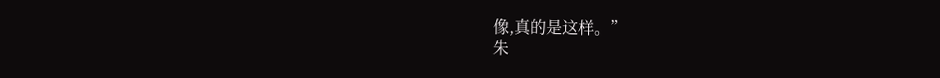像,真的是这样。”
朱